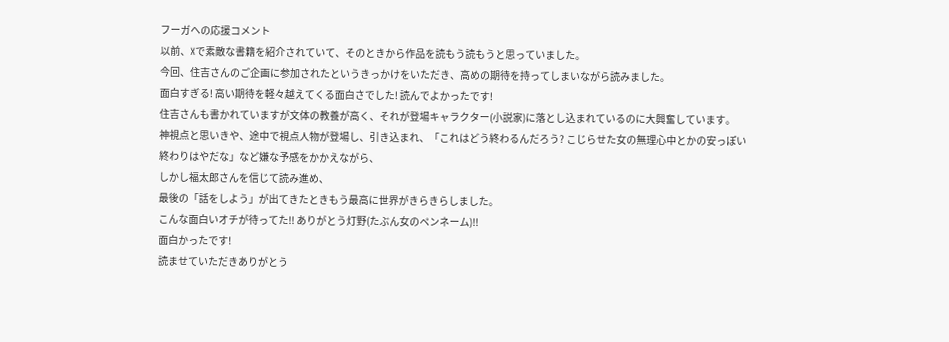フーガへの応援コメント
以前、Xで素敵な書籍を紹介されていて、そのときから作品を読もう読もうと思っていました。
今回、住吉さんのご企画に参加されたというきっかけをいただき、高めの期待を持ってしまいながら読みました。
面白すぎる! 高い期待を軽々越えてくる面白さでした! 読んでよかったです!
住吉さんも書かれていますが文体の教養が高く、それが登場キャラクター(小説家)に落とし込まれているのに大興奮しています。
神視点と思いきや、途中で視点人物が登場し、引き込まれ、「これはどう終わるんだろう? こじらせた女の無理心中とかの安っぽい終わりはやだな」など嫌な予感をかかえながら、
しかし福太郎さんを信じて読み進め、
最後の「話をしよう」が出てきたときもう最高に世界がきらきらしました。
こんな面白いオチが待ってた!! ありがとう灯野(たぶん女のペンネーム)!!
面白かったです!
読ませていただきありがとう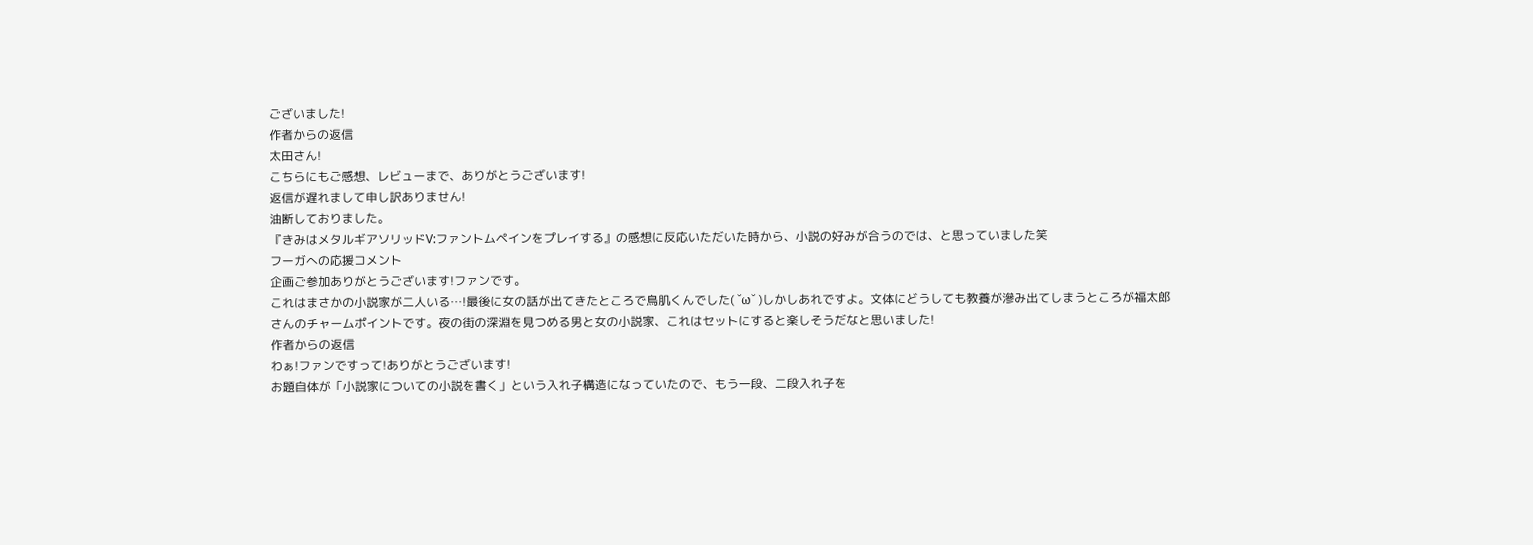ございました!
作者からの返信
太田さん!
こちらにもご感想、レビューまで、ありがとうございます!
返信が遅れまして申し訳ありません!
油断しておりました。
『きみはメタルギアソリッドV:ファントムペインをプレイする』の感想に反応いただいた時から、小説の好みが合うのでは、と思っていました笑
フーガへの応援コメント
企画ご参加ありがとうございます!ファンです。
これはまさかの小説家が二人いる…!最後に女の話が出てきたところで鳥肌くんでした( ˘ω˘ )しかしあれですよ。文体にどうしても教養が滲み出てしまうところが福太郎さんのチャームポイントです。夜の街の深淵を見つめる男と女の小説家、これはセットにすると楽しそうだなと思いました!
作者からの返信
わぁ!ファンですって!ありがとうございます!
お題自体が「小説家についての小説を書く」という入れ子構造になっていたので、もう一段、二段入れ子を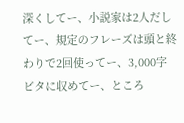深くしてー、小説家は2人だしてー、規定のフレーズは頭と終わりで2回使ってー、3,000字ビタに収めてー、ところ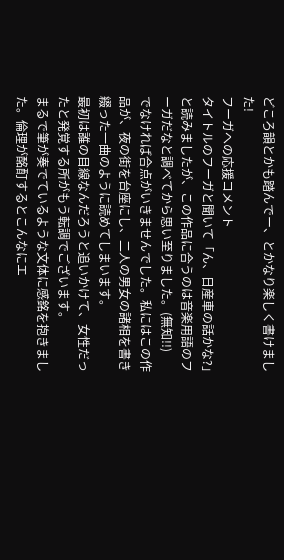どころ韻とかも踏んでー、とかなり楽しく書けました!
フーガへの応援コメント
タイトルのフーガと聞いて「ん、日産車の話かな?」と読みましたが、この作品に合うのは音楽用語のフーガだなと調べてから思い至りました。(無知!!)
でなければ合点がいきませんでした。私にはこの作品が、夜の街を台座にし、二人の男女の諸相を書き綴った一曲のように読めてしまいます。
最初は誰の目線なんだろうと追いかけて、女性だったと発覚する所がもう転調でございます。
まるで筆が奏でているような文体に感銘を抱きました。倫理が酩酊するとこんなにエ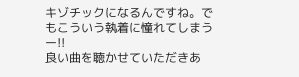キゾチックになるんですね。でもこういう執着に憧れてしまうー!!
良い曲を聴かせていただきあ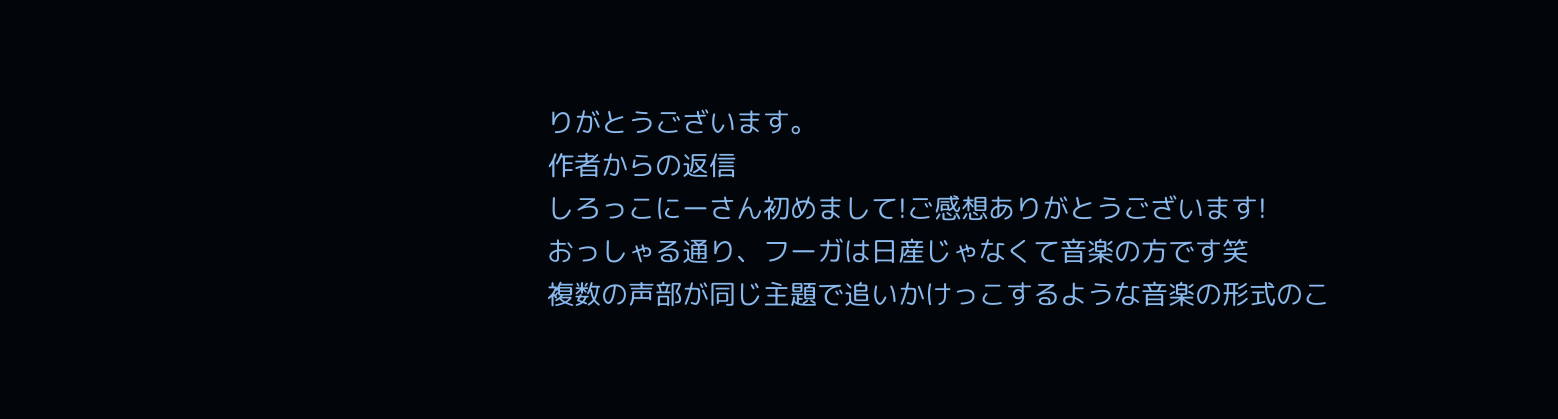りがとうございます。
作者からの返信
しろっこにーさん初めまして!ご感想ありがとうございます!
おっしゃる通り、フーガは日産じゃなくて音楽の方です笑
複数の声部が同じ主題で追いかけっこするような音楽の形式のこ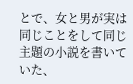とで、女と男が実は同じことをして同じ主題の小説を書いていた、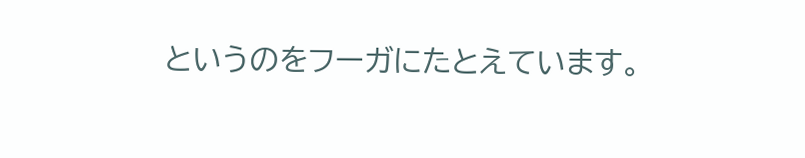というのをフーガにたとえています。